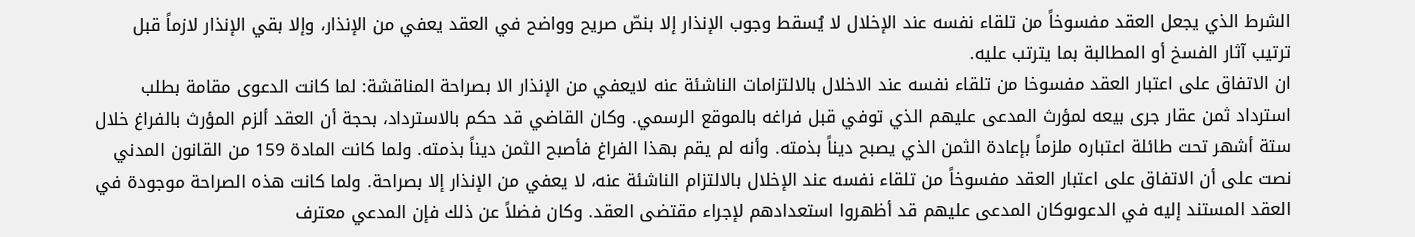الشرط الذي يجعل العقد مفسوخاً من تلقاء نفسه عند الإخلال لا يُسقط وجوب الإنذار إلا بنصّ صريح وواضح في العقد يعفي من الإنذار، وإلا بقي الإنذار لازماً قبل ترتيب آثار الفسخ أو المطالبة بما يترتب عليه.
ان الاتفاق على اعتبار العقد مفسوخا من تلقاء نفسه عند الاخلال بالالتزامات الناشئة عنه لايعفي من الإنذار الا بصراحة المناقشة: لما كانت الدعوى مقامة بطلب استرداد ثمن عقار جرى بيعه لمؤرث المدعى عليهم الذي توفي قبل فراغه بالموقع الرسمي. وكان القاضي قد حكم بالاسترداد، بحجة أن العقد ألزم المؤرث بالفراغ خلال ستة أشهر تحت طائلة اعتباره ملزماً بإعادة الثمن الذي يصبح ديناً بذمته. وأنه لم يقم بهذا الفراغ فأصبح الثمن ديناً بذمته. ولما كانت المادة 159 من القانون المدني نصت على أن الاتفاق على اعتبار العقد مفسوخاً من تلقاء نفسه عند الإخلال بالالتزام الناشئة عنه، لا يعفي من الإنذار إلا بصراحة. ولما كانت هذه الصراحة موجودة في العقد المستند إليه في الدعوىوكان المدعى عليهم قد أظهروا استعدادهم لإجراء مقتضى العقد. وكان فضلاً عن ذلك فإن المدعي معترف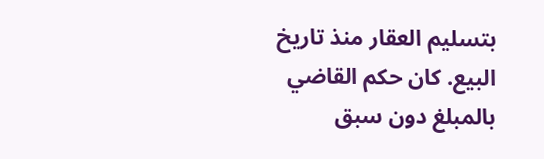بتسليم العقار منذ تاريخ البيع. كان حكم القاضي بالمبلغ دون سبق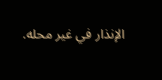الإنذار في غير محله.